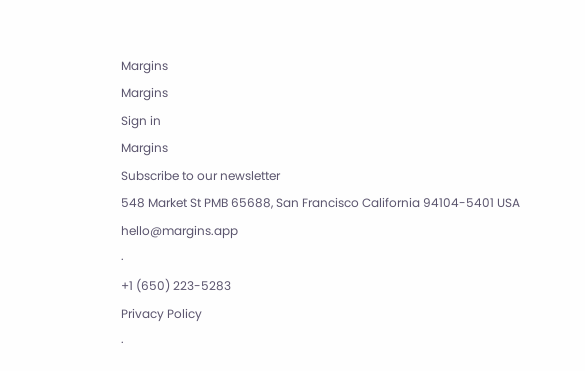Margins
Margins
Sign in
Margins
Subscribe to our newsletter
548 Market St PMB 65688, San Francisco California 94104-5401 USA
hello@margins.app
·
+1 (650) 223-5283
Privacy Policy
·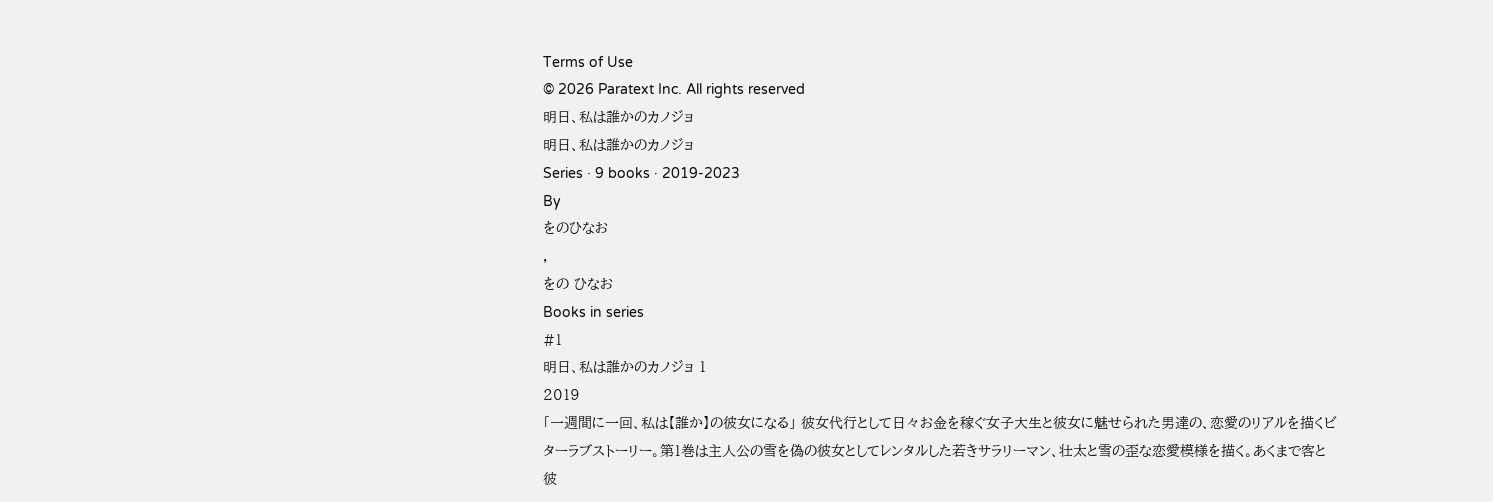Terms of Use
© 2026 Paratext Inc. All rights reserved
明日、私は誰かのカノジョ
明日、私は誰かのカノジョ
Series · 9 books · 2019-2023
By
をのひなお
,
をの ひなお
Books in series
#1
明日、私は誰かのカノジョ 1
2019
「一週間に一回、私は【誰か】の彼女になる」 彼女代行として日々お金を稼ぐ女子大生と彼女に魅せられた男達の、恋愛のリアルを描くビターラブストーリー。第1巻は主人公の雪を偽の彼女としてレンタルした若きサラリーマン、壮太と雪の歪な恋愛模様を描く。あくまで客と彼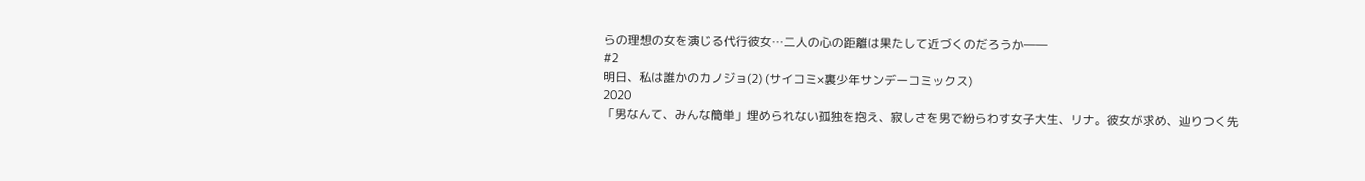らの理想の女を演じる代行彼女…二人の心の距離は果たして近づくのだろうか――
#2
明日、私は誰かのカノジョ(2) (サイコミ×裏少年サンデーコミックス)
2020
「男なんて、みんな簡単」埋められない孤独を抱え、寂しさを男で紛らわす女子大生、リナ。彼女が求め、辿りつく先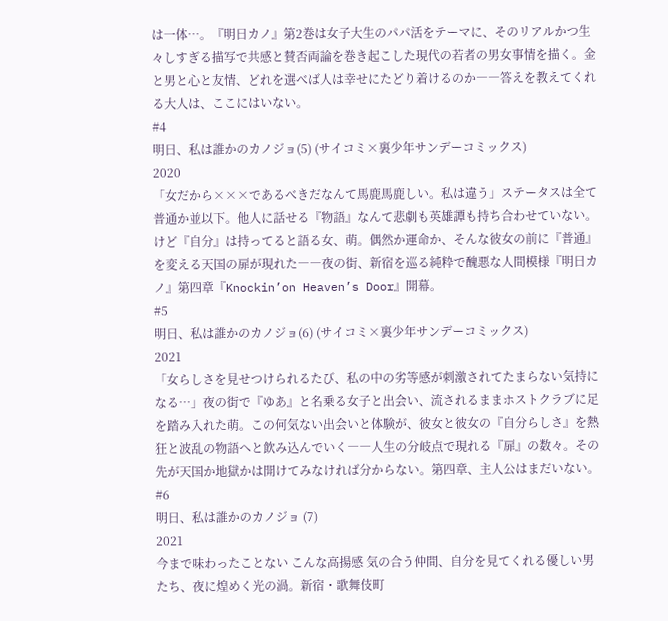は一体…。『明日カノ』第2巻は女子大生のパパ活をテーマに、そのリアルかつ生々しすぎる描写で共感と賛否両論を巻き起こした現代の若者の男女事情を描く。金と男と心と友情、どれを選べば人は幸せにたどり着けるのか――答えを教えてくれる大人は、ここにはいない。
#4
明日、私は誰かのカノジョ(5) (サイコミ×裏少年サンデーコミックス)
2020
「女だから×××であるべきだなんて馬鹿馬鹿しい。私は違う」ステータスは全て普通か並以下。他人に話せる『物語』なんて悲劇も英雄譚も持ち合わせていない。けど『自分』は持ってると語る女、萌。偶然か運命か、そんな彼女の前に『普通』を変える天国の扉が現れた――夜の街、新宿を巡る純粋で醜悪な人間模様『明日カノ』第四章『Knockin’on Heaven’s Door』開幕。
#5
明日、私は誰かのカノジョ(6) (サイコミ×裏少年サンデーコミックス)
2021
「女らしさを見せつけられるたび、私の中の劣等感が刺激されてたまらない気持になる…」夜の街で『ゆあ』と名乗る女子と出会い、流されるままホストクラブに足を踏み入れた萌。この何気ない出会いと体験が、彼女と彼女の『自分らしさ』を熱狂と波乱の物語へと飲み込んでいく――人生の分岐点で現れる『扉』の数々。その先が天国か地獄かは開けてみなければ分からない。第四章、主人公はまだいない。
#6
明日、私は誰かのカノジョ (7)
2021
今まで味わったことない こんな高揚感 気の合う仲間、自分を見てくれる優しい男たち、夜に煌めく光の渦。新宿・歌舞伎町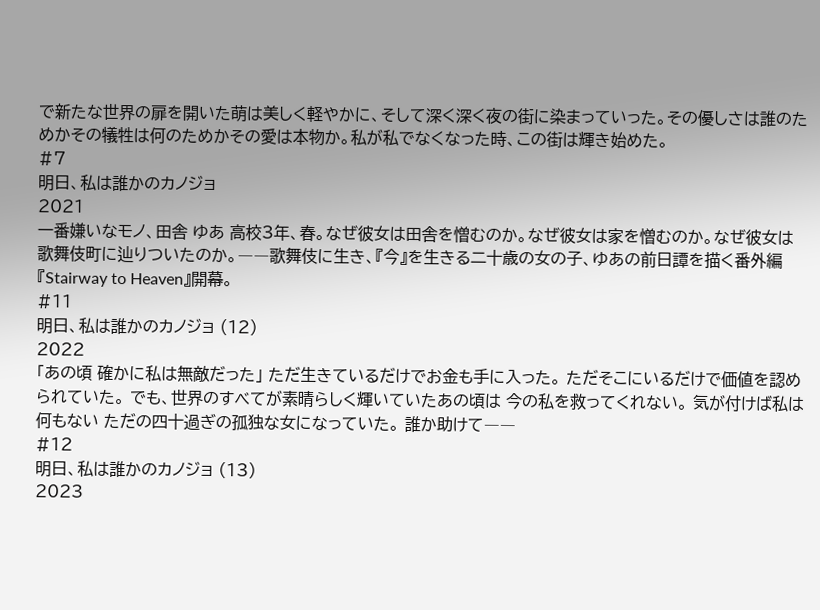で新たな世界の扉を開いた萌は美しく軽やかに、そして深く深く夜の街に染まっていった。その優しさは誰のためかその犠牲は何のためかその愛は本物か。私が私でなくなった時、この街は輝き始めた。
#7
明日、私は誰かのカノジョ
2021
一番嫌いなモノ、田舎 ゆあ 高校3年、春。なぜ彼女は田舎を憎むのか。なぜ彼女は家を憎むのか。なぜ彼女は 歌舞伎町に辿りついたのか。――歌舞伎に生き、『今』を生きる二十歳の女の子、ゆあの前日譚を描く番外編『Stairway to Heaven』開幕。
#11
明日、私は誰かのカノジョ (12)
2022
「あの頃 確かに私は無敵だった」 ただ生きているだけでお金も手に入った。 ただそこにいるだけで価値を認められていた。 でも、世界のすべてが素晴らしく輝いていたあの頃は 今の私を救ってくれない。 気が付けば私は何もない ただの四十過ぎの孤独な女になっていた。 誰か助けて――
#12
明日、私は誰かのカノジョ (13)
2023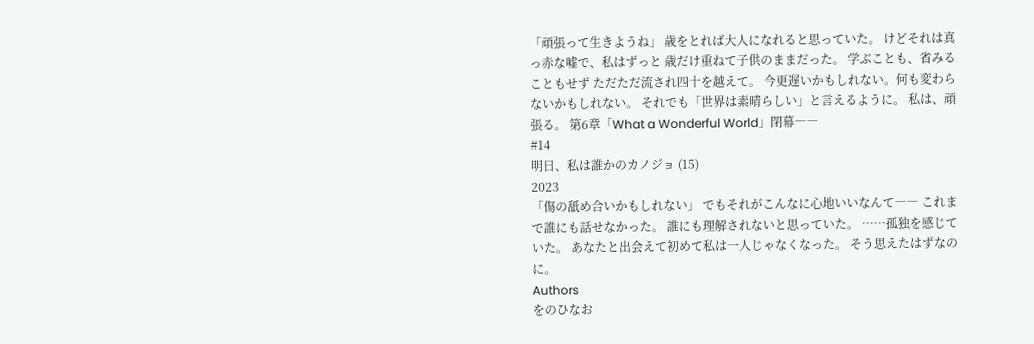「頑張って生きようね」 歳をとれば大人になれると思っていた。 けどそれは真っ赤な嘘で、私はずっと 歳だけ重ねて子供のままだった。 学ぶことも、省みることもせず ただただ流され四十を越えて。 今更遅いかもしれない。何も変わらないかもしれない。 それでも「世界は素晴らしい」と言えるように。 私は、頑張る。 第6章「What a Wonderful World」閉幕――
#14
明日、私は誰かのカノジョ (15)
2023
「傷の舐め合いかもしれない」 でもそれがこんなに心地いいなんて―― これまで誰にも話せなかった。 誰にも理解されないと思っていた。 ……孤独を感じていた。 あなたと出会えて初めて私は一人じゃなくなった。 そう思えたはずなのに。
Authors
をのひなお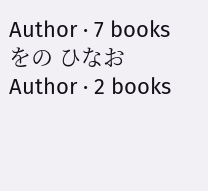Author · 7 books
をの ひなお
Author · 2 books